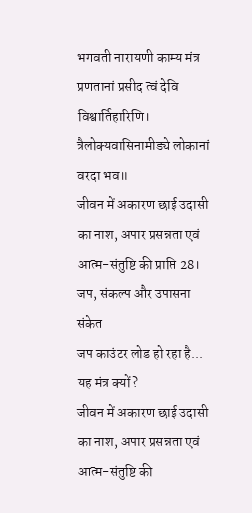भगवती नारायणी काम्य मंत्र
प्रणतानां प्रसीद त्वं देवि विश्वार्तिहारिणि। त्रैलोक्यवासिनामीड्ये लोकानां वरदा भव॥
जीवन में अकारण छाई उदासी का नाश, अपार प्रसन्नता एवं आत्म-संतुष्टि की प्राप्ति 28।
जप, संकल्प और उपासना संकेत
जप काउंटर लोड हो रहा है...
यह मंत्र क्यों?
जीवन में अकारण छाई उदासी का नाश, अपार प्रसन्नता एवं आत्म-संतुष्टि की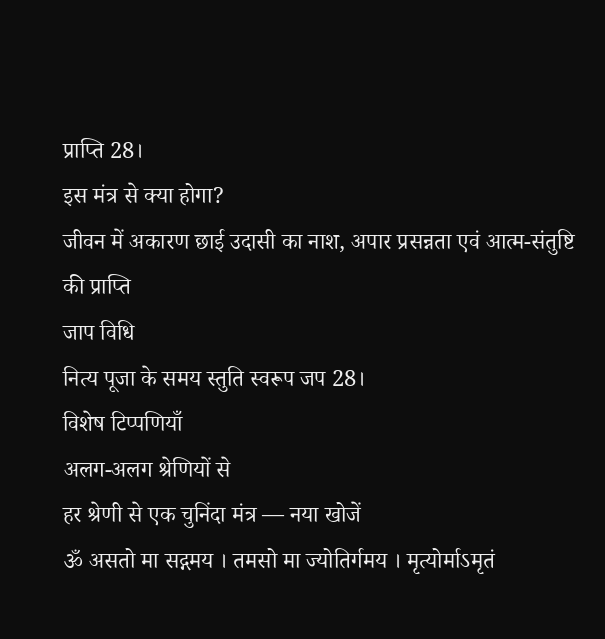प्राप्ति 28।
इस मंत्र से क्या होगा?
जीवन में अकारण छाई उदासी का नाश, अपार प्रसन्नता एवं आत्म-संतुष्टि की प्राप्ति
जाप विधि
नित्य पूजा के समय स्तुति स्वरूप जप 28।
विशेष टिप्पणियाँ
अलग-अलग श्रेणियों से
हर श्रेणी से एक चुनिंदा मंत्र — नया खोजें
ॐ असतो मा सद्गमय । तमसो मा ज्योतिर्गमय । मृत्योर्माऽमृतं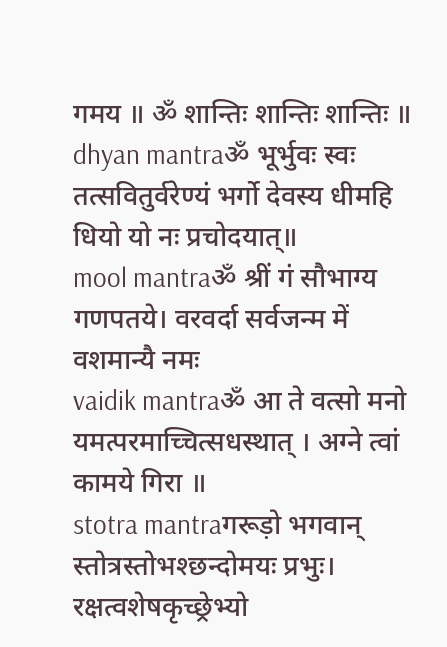गमय ॥ ॐ शान्तिः शान्तिः शान्तिः ॥
dhyan mantraॐ भूर्भुवः स्वः तत्सवितुर्वरेण्यं भर्गो देवस्य धीमहि धियो यो नः प्रचोदयात्॥
mool mantraॐ श्रीं गं सौभाग्य गणपतये। वरवर्दा सर्वजन्म में वशमान्यै नमः
vaidik mantraॐ आ ते वत्सो मनो यमत्परमाच्चित्सधस्थात् । अग्ने त्वां कामये गिरा ॥
stotra mantraगरूड़ो भगवान् स्तोत्रस्तोभश्छन्दोमयः प्रभुः। रक्षत्वशेषकृच्छ्रेभ्यो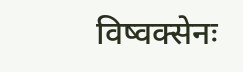विष्वक्सेनः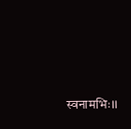स्वनामभिः।।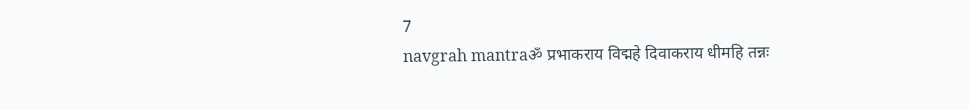7
navgrah mantraॐ प्रभाकराय विद्महे दिवाकराय धीमहि तन्नः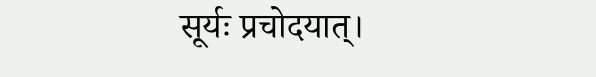सूर्यः प्रचोदयात्।